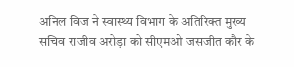अनिल विज ने स्वास्थ्य विभाग के अतिरिक्त मुख्य सचिव राजीव अरोड़ा को सीएमओ जसजीत कौर के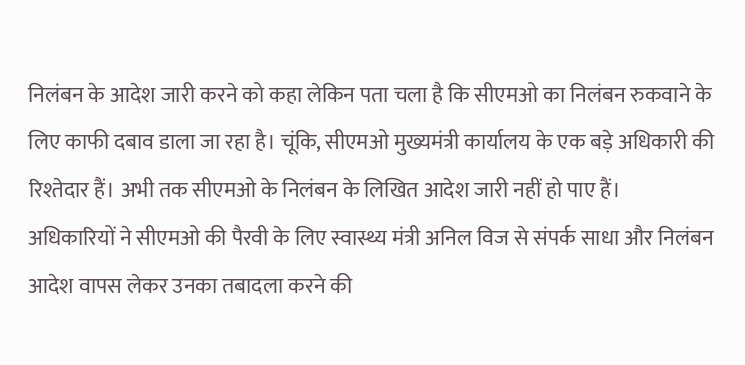निलंबन के आदेश जारी करने को कहा लेकिन पता चला है कि सीएमओ का निलंबन रुकवाने के लिए काफी दबाव डाला जा रहा है। चूंकि, सीएमओ मुख्यमंत्री कार्यालय के एक बड़े अधिकारी की रिश्तेदार हैं। अभी तक सीएमओ के निलंबन के लिखित आदेश जारी नहीं हो पाए हैं।
अधिकारियों ने सीएमओ की पैरवी के लिए स्वास्थ्य मंत्री अनिल विज से संपर्क साधा और निलंबन आदेश वापस लेकर उनका तबादला करने की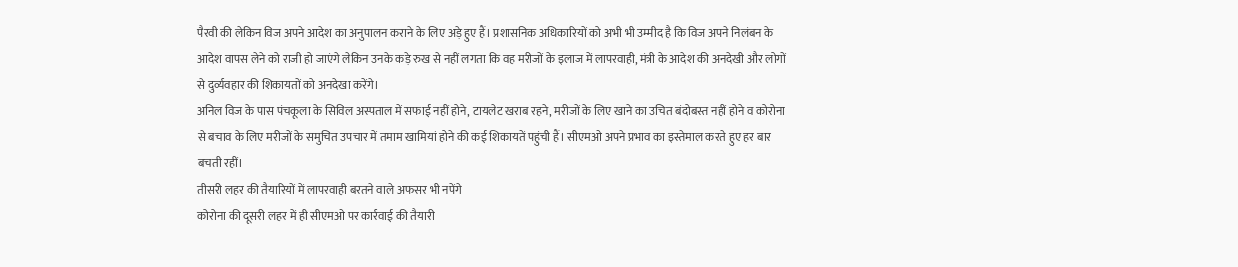पैरवी की लेकिन विज अपने आदेश का अनुपालन कराने के लिए अड़े हुए हैं। प्रशासनिक अधिकारियों को अभी भी उम्मीद है कि विज अपने निलंबन के आदेश वापस लेने को राजी हो जाएंगे लेकिन उनके कड़े रुख से नहीं लगता कि वह मरीजों के इलाज में लापरवाही, मंत्री के आदेश की अनदेखी और लोगों से दुर्व्यवहार की शिकायतों को अनदेखा करेंगे।
अनिल विज के पास पंचकूला के सिविल अस्पताल में सफाई नहीं होने, टायलेट खराब रहने, मरीजों के लिए खाने का उचित बंदोबस्त नहीं होने व कोरोना से बचाव के लिए मरीजों के समुचित उपचार में तमाम खामियां होने की कई शिकायतें पहुंची हैं। सीएमओ अपने प्रभाव का इस्तेमाल करते हुए हर बार बचती रहीं।
तीसरी लहर की तैयारियों में लापरवाही बरतने वाले अफसर भी नपेंगे
कोरोना की दूसरी लहर में ही सीएमओ पर कार्रवाई की तैयारी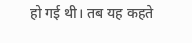हो गई थी। तब यह कहते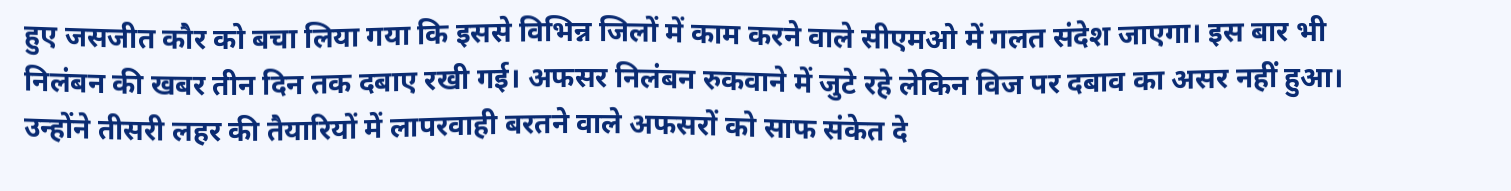हुए जसजीत कौर को बचा लिया गया कि इससे विभिन्न जिलों में काम करने वाले सीएमओ में गलत संदेश जाएगा। इस बार भी निलंबन की खबर तीन दिन तक दबाए रखी गई। अफसर निलंबन रुकवाने में जुटे रहे लेकिन विज पर दबाव का असर नहीं हुआ। उन्होंने तीसरी लहर की तैयारियों में लापरवाही बरतने वाले अफसरों को साफ संकेत दे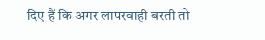दिए हैं कि अगर लापरवाही बरती तो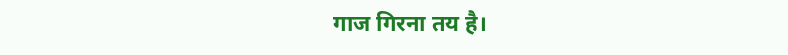गाज गिरना तय है।